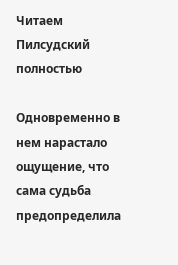Читаем Пилсудский полностью

Одновременно в нем нарастало ощущение, что сама судьба предопределила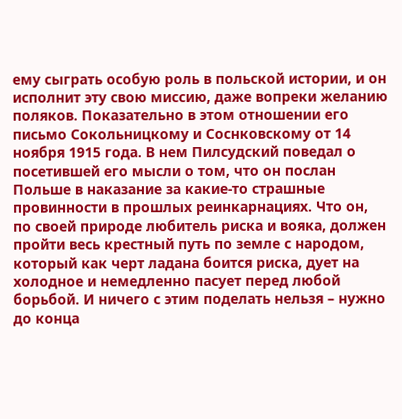ему сыграть особую роль в польской истории, и он исполнит эту свою миссию, даже вопреки желанию поляков. Показательно в этом отношении его письмо Сокольницкому и Соснковскому от 14 ноября 1915 года. В нем Пилсудский поведал о посетившей его мысли о том, что он послан Польше в наказание за какие-то страшные провинности в прошлых реинкарнациях. Что он, по своей природе любитель риска и вояка, должен пройти весь крестный путь по земле с народом, который как черт ладана боится риска, дует на холодное и немедленно пасует перед любой борьбой. И ничего с этим поделать нельзя – нужно до конца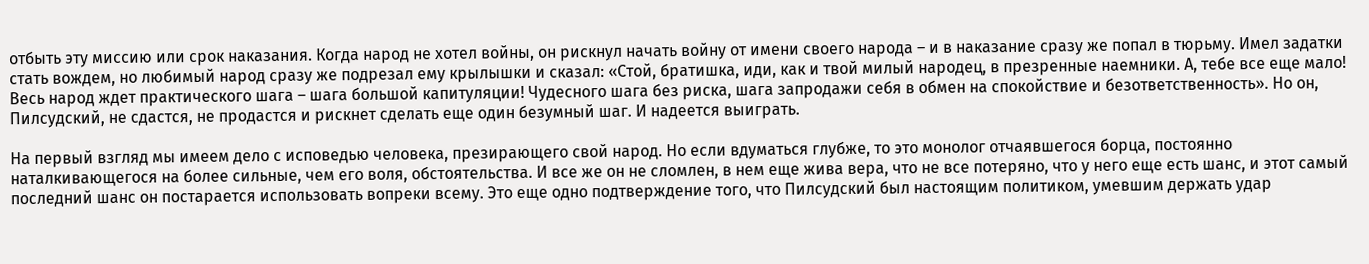отбыть эту миссию или срок наказания. Когда народ не хотел войны, он рискнул начать войну от имени своего народа – и в наказание сразу же попал в тюрьму. Имел задатки стать вождем, но любимый народ сразу же подрезал ему крылышки и сказал: «Стой, братишка, иди, как и твой милый народец, в презренные наемники. А, тебе все еще мало! Весь народ ждет практического шага – шага большой капитуляции! Чудесного шага без риска, шага запродажи себя в обмен на спокойствие и безответственность». Но он, Пилсудский, не сдастся, не продастся и рискнет сделать еще один безумный шаг. И надеется выиграть.

На первый взгляд мы имеем дело с исповедью человека, презирающего свой народ. Но если вдуматься глубже, то это монолог отчаявшегося борца, постоянно наталкивающегося на более сильные, чем его воля, обстоятельства. И все же он не сломлен, в нем еще жива вера, что не все потеряно, что у него еще есть шанс, и этот самый последний шанс он постарается использовать вопреки всему. Это еще одно подтверждение того, что Пилсудский был настоящим политиком, умевшим держать удар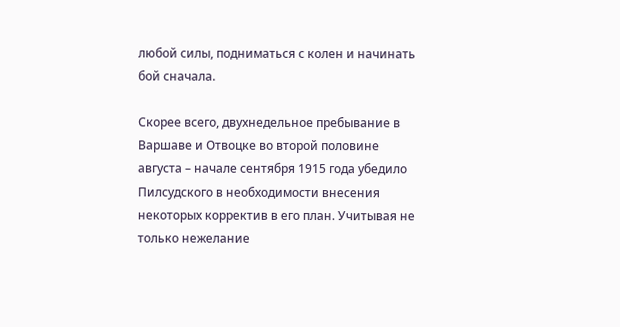любой силы, подниматься с колен и начинать бой сначала.

Скорее всего, двухнедельное пребывание в Варшаве и Отвоцке во второй половине августа – начале сентября 1915 года убедило Пилсудского в необходимости внесения некоторых корректив в его план. Учитывая не только нежелание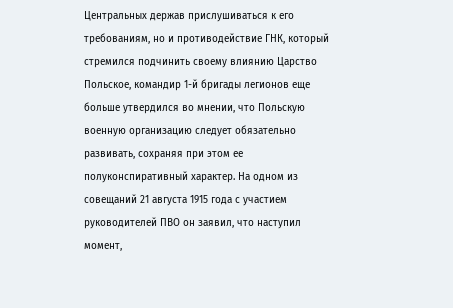Центральных держав прислушиваться к его требованиям, но и противодействие ГНК, который стремился подчинить своему влиянию Царство Польское, командир 1-й бригады легионов еще больше утвердился во мнении, что Польскую военную организацию следует обязательно развивать, сохраняя при этом ее полуконспиративный характер. На одном из совещаний 21 августа 1915 года с участием руководителей ПВО он заявил, что наступил момент,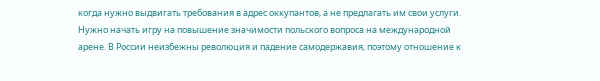когда нужно выдвигать требования в адрес оккупантов, а не предлагать им свои услуги. Нужно начать игру на повышение значимости польского вопроса на международной арене. В России неизбежны революция и падение самодержавия, поэтому отношение к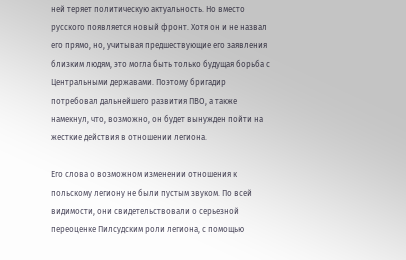ней теряет политическую актуальность. Но вместо русского появляется новый фронт. Хотя он и не назвал его прямо, но, учитывая предшествующие его заявления близким людям, это могла быть только будущая борьба с Центральными державами. Поэтому бригадир потребовал дальнейшего развития ПВО, а также намекнул, что, возможно, он будет вынужден пойти на жесткие действия в отношении легиона.

Его слова о возможном изменении отношения к польскому легиону не были пустым звуком. По всей видимости, они свидетельствовали о серьезной переоценке Пилсудским роли легиона, с помощью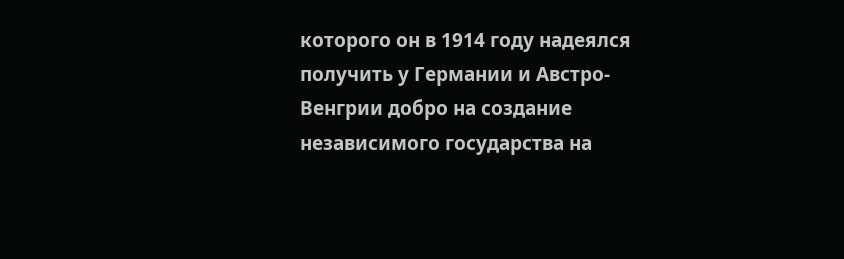которого он в 1914 году надеялся получить у Германии и Австро-Венгрии добро на создание независимого государства на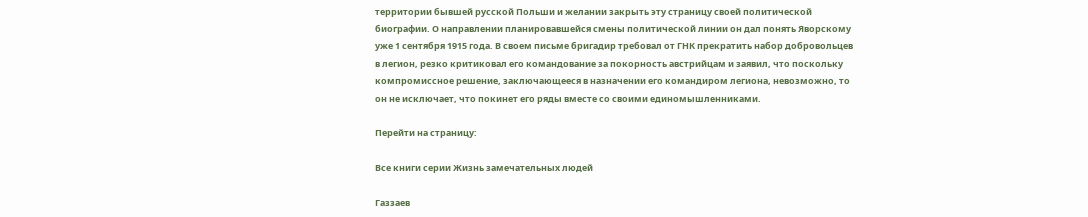территории бывшей русской Польши и желании закрыть эту страницу своей политической биографии. О направлении планировавшейся смены политической линии он дал понять Яворскому уже 1 сентября 1915 года. В своем письме бригадир требовал от ГНК прекратить набор добровольцев в легион, резко критиковал его командование за покорность австрийцам и заявил, что поскольку компромиссное решение, заключающееся в назначении его командиром легиона, невозможно, то он не исключает, что покинет его ряды вместе со своими единомышленниками.

Перейти на страницу:

Все книги серии Жизнь замечательных людей

Газзаев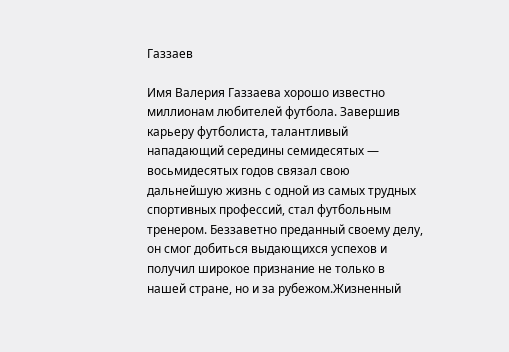Газзаев

Имя Валерия Газзаева хорошо известно миллионам любителей футбола. Завершив карьеру футболиста, талантливый нападающий середины семидесятых — восьмидесятых годов связал свою дальнейшую жизнь с одной из самых трудных спортивных профессий, стал футбольным тренером. Беззаветно преданный своему делу, он смог добиться выдающихся успехов и получил широкое признание не только в нашей стране, но и за рубежом.Жизненный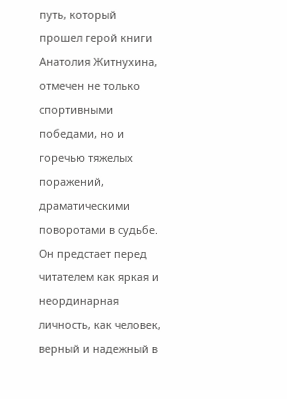путь, который прошел герой книги Анатолия Житнухина, отмечен не только спортивными победами, но и горечью тяжелых поражений, драматическими поворотами в судьбе. Он предстает перед читателем как яркая и неординарная личность, как человек, верный и надежный в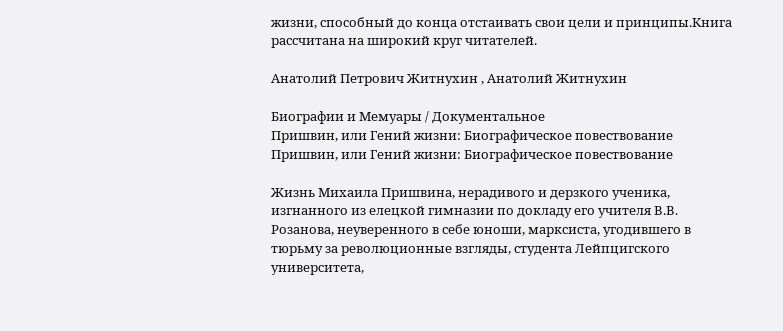жизни, способный до конца отстаивать свои цели и принципы.Книга рассчитана на широкий круг читателей.

Анатолий Петрович Житнухин , Анатолий Житнухин

Биографии и Мемуары / Документальное
Пришвин, или Гений жизни: Биографическое повествование
Пришвин, или Гений жизни: Биографическое повествование

Жизнь Михаила Пришвина, нерадивого и дерзкого ученика, изгнанного из елецкой гимназии по докладу его учителя В.В. Розанова, неуверенного в себе юноши, марксиста, угодившего в тюрьму за революционные взгляды, студента Лейпцигского университета,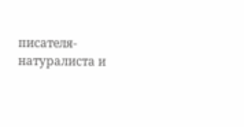писателя-натуралиста и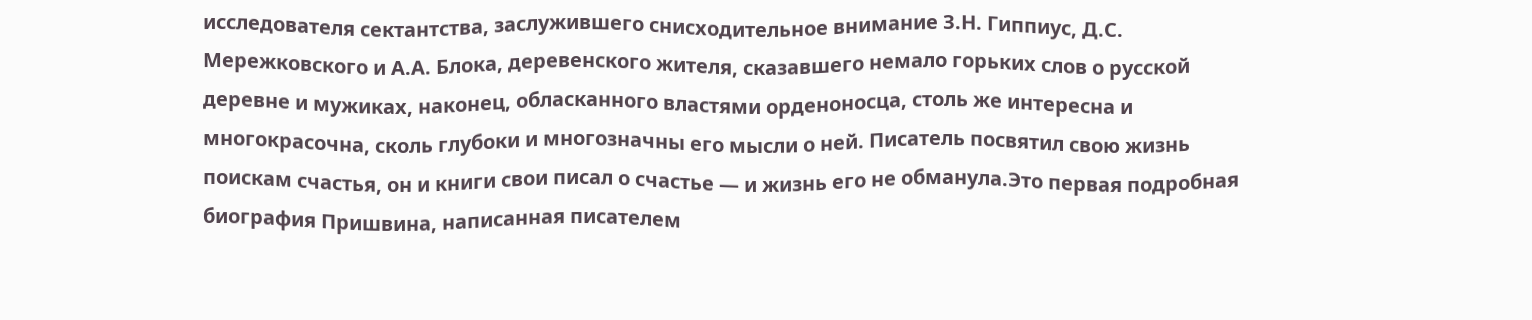исследователя сектантства, заслужившего снисходительное внимание З.Н. Гиппиус, Д.С. Мережковского и А.А. Блока, деревенского жителя, сказавшего немало горьких слов о русской деревне и мужиках, наконец, обласканного властями орденоносца, столь же интересна и многокрасочна, сколь глубоки и многозначны его мысли о ней. Писатель посвятил свою жизнь поискам счастья, он и книги свои писал о счастье — и жизнь его не обманула.Это первая подробная биография Пришвина, написанная писателем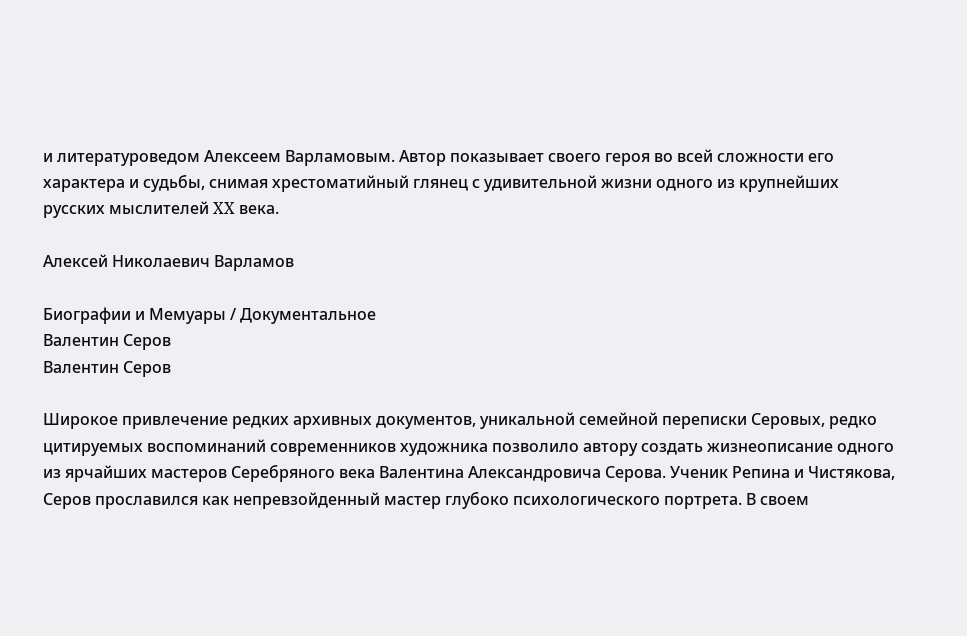и литературоведом Алексеем Варламовым. Автор показывает своего героя во всей сложности его характера и судьбы, снимая хрестоматийный глянец с удивительной жизни одного из крупнейших русских мыслителей XX века.

Алексей Николаевич Варламов

Биографии и Мемуары / Документальное
Валентин Серов
Валентин Серов

Широкое привлечение редких архивных документов, уникальной семейной переписки Серовых, редко цитируемых воспоминаний современников художника позволило автору создать жизнеописание одного из ярчайших мастеров Серебряного века Валентина Александровича Серова. Ученик Репина и Чистякова, Серов прославился как непревзойденный мастер глубоко психологического портрета. В своем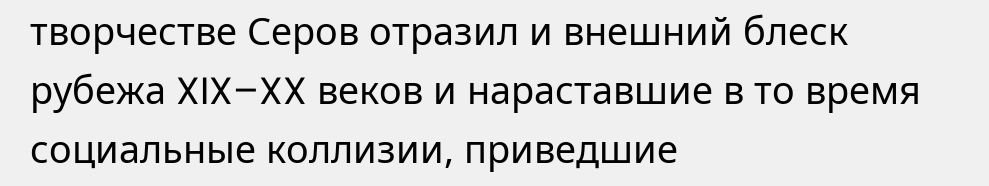творчестве Серов отразил и внешний блеск рубежа XIX–XX веков и нараставшие в то время социальные коллизии, приведшие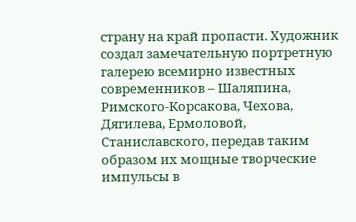страну на край пропасти. Художник создал замечательную портретную галерею всемирно известных современников – Шаляпина, Римского-Корсакова, Чехова, Дягилева, Ермоловой, Станиславского, передав таким образом их мощные творческие импульсы в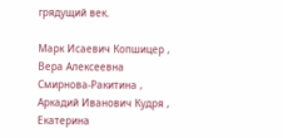грядущий век.

Марк Исаевич Копшицер , Вера Алексеевна Смирнова-Ракитина , Аркадий Иванович Кудря , Екатерина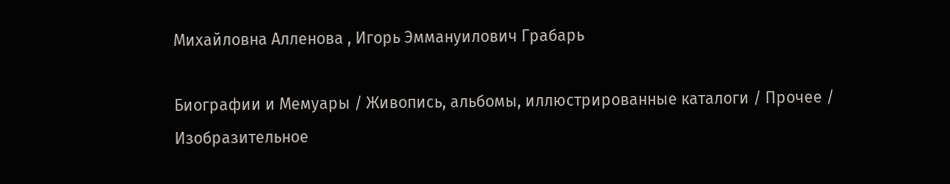Михайловна Алленова , Игорь Эммануилович Грабарь

Биографии и Мемуары / Живопись, альбомы, иллюстрированные каталоги / Прочее / Изобразительное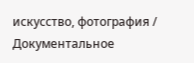искусство, фотография / Документальное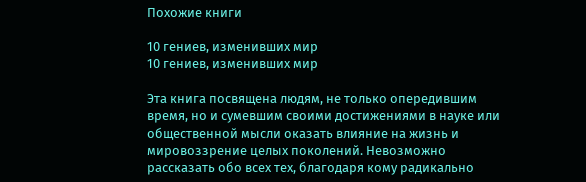Похожие книги

10 гениев, изменивших мир
10 гениев, изменивших мир

Эта книга посвящена людям, не только опередившим время, но и сумевшим своими достижениями в науке или общественной мысли оказать влияние на жизнь и мировоззрение целых поколений. Невозможно рассказать обо всех тех, благодаря кому радикально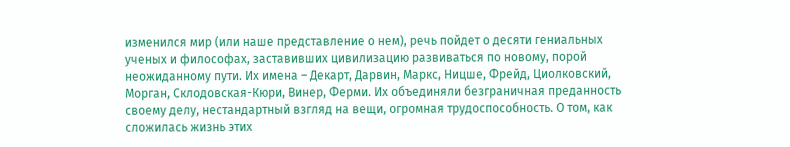изменился мир (или наше представление о нем), речь пойдет о десяти гениальных ученых и философах, заставивших цивилизацию развиваться по новому, порой неожиданному пути. Их имена – Декарт, Дарвин, Маркс, Ницше, Фрейд, Циолковский, Морган, Склодовская-Кюри, Винер, Ферми. Их объединяли безграничная преданность своему делу, нестандартный взгляд на вещи, огромная трудоспособность. О том, как сложилась жизнь этих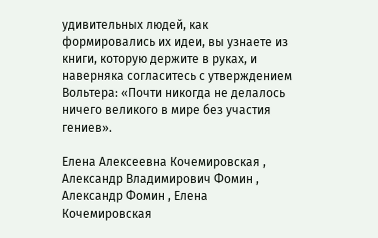удивительных людей, как формировались их идеи, вы узнаете из книги, которую держите в руках, и наверняка согласитесь с утверждением Вольтера: «Почти никогда не делалось ничего великого в мире без участия гениев».

Елена Алексеевна Кочемировская , Александр Владимирович Фомин , Александр Фомин , Елена Кочемировская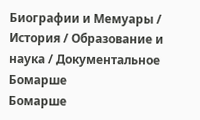Биографии и Мемуары / История / Образование и наука / Документальное
Бомарше
Бомарше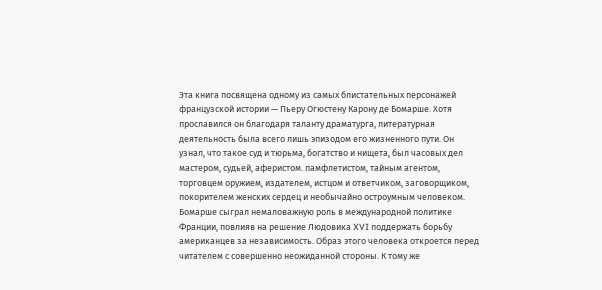Эта книга посвящена одному из самых блистательных персонажей французской истории — Пьеру Огюстену Карону де Бомарше. Хотя прославился он благодаря таланту драматурга, литературная деятельность была всего лишь эпизодом его жизненного пути. Он узнал, что такое суд и тюрьма, богатство и нищета, был часовых дел мастером, судьей, аферистом. памфлетистом, тайным агентом, торговцем оружием, издателем, истцом и ответчиком, заговорщиком, покорителем женских сердец и необычайно остроумным человеком. Бомарше сыграл немаловажную роль в международной политике Франции, повлияв на решение Людовика XVI поддержать борьбу американцев за независимость. Образ этого человека откроется перед читателем с совершенно неожиданной стороны. К тому же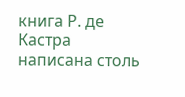книга Р. де Кастра написана столь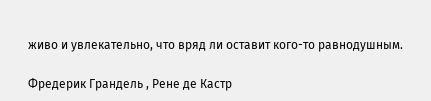живо и увлекательно, что вряд ли оставит кого-то равнодушным.

Фредерик Грандель , Рене де Кастр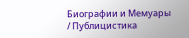Биографии и Мемуары / Публицистика